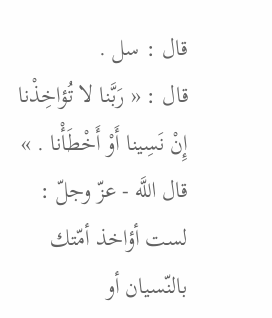قال : سل .
قال : « رَبَّنا لا تُؤاخِذْنا إِنْ نَسِينا أَوْ أَخْطَأْنا . »
قال اللَّه - عزّ وجلّ : لست أؤاخذ أمّتك بالنّسيان أو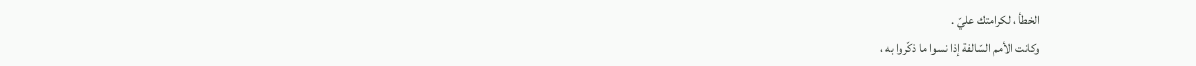الخطأ ، لكرامتك عليّ .
وكانت الأمم السّالفة إذا نسوا ما ذكّروا به ،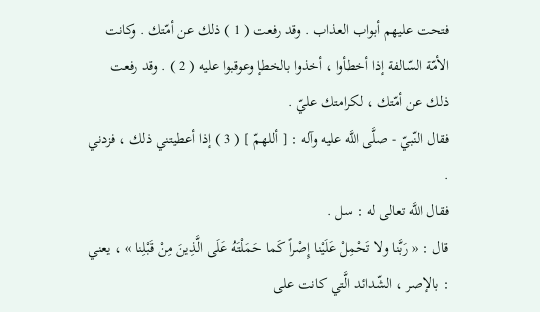فتحت عليهم أبواب العذاب . وقد رفعت ( 1 ) ذلك عن أمّتك . وكانت الأمّة السّالفة إذا أخطأوا ، أخذوا بالخطإ وعوقبوا عليه ( 2 ) . وقد رفعت ذلك عن أمّتك ، لكرامتك عليّ .
فقال النّبيّ - صلَّى اللَّه عليه وآله : [ أللهمّ ] ( 3 ) إذا أعطيتني ذلك ، فزدني .
فقال اللَّه تعالى له : سل .
قال : « رَبَّنا ولا تَحْمِلْ عَلَيْنا إِصْراً كَما حَمَلْتَهُ عَلَى الَّذِينَ مِنْ قَبْلِنا » ، يعني : بالإصر ، الشّدائد الَّتي كانت على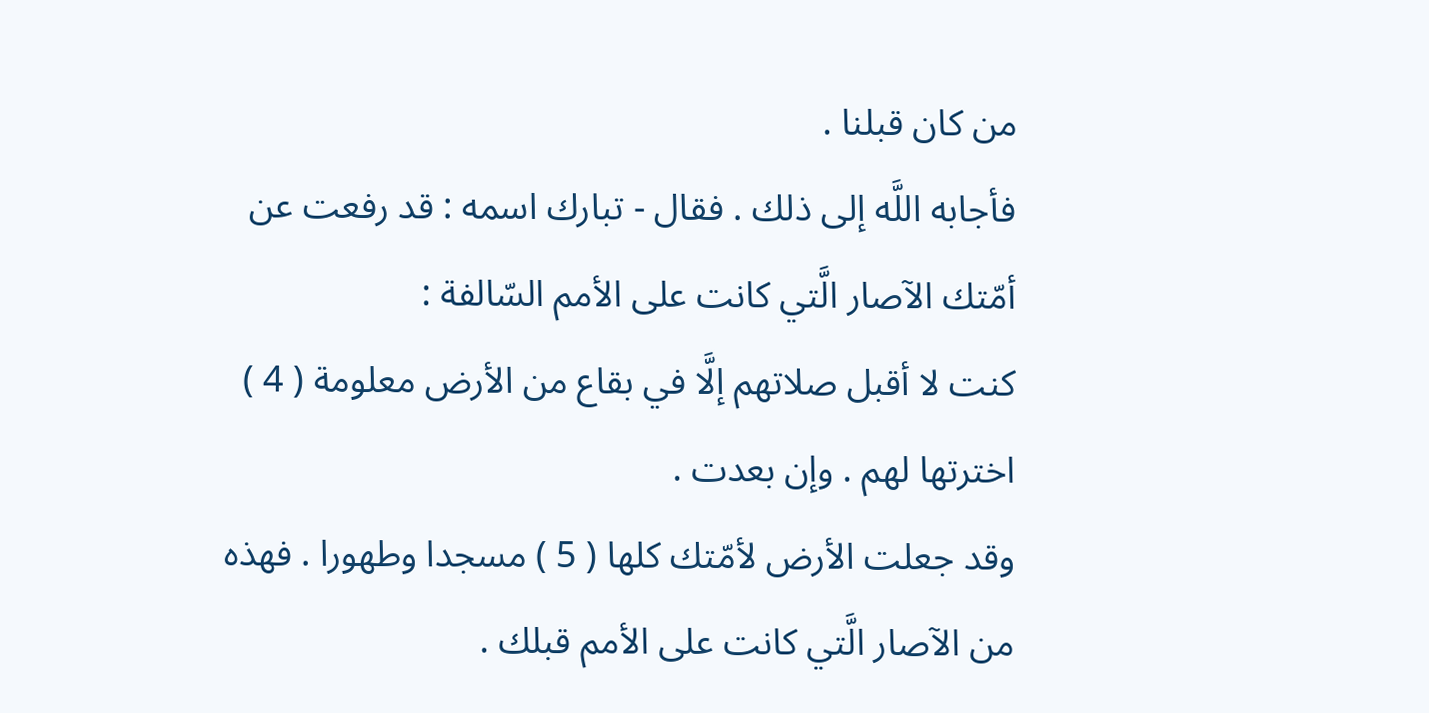من كان قبلنا .
فأجابه اللَّه إلى ذلك . فقال - تبارك اسمه : قد رفعت عن أمّتك الآصار الَّتي كانت على الأمم السّالفة :
كنت لا أقبل صلاتهم إلَّا في بقاع من الأرض معلومة ( 4 ) اخترتها لهم . وإن بعدت .
وقد جعلت الأرض لأمّتك كلها ( 5 ) مسجدا وطهورا . فهذه من الآصار الَّتي كانت على الأمم قبلك .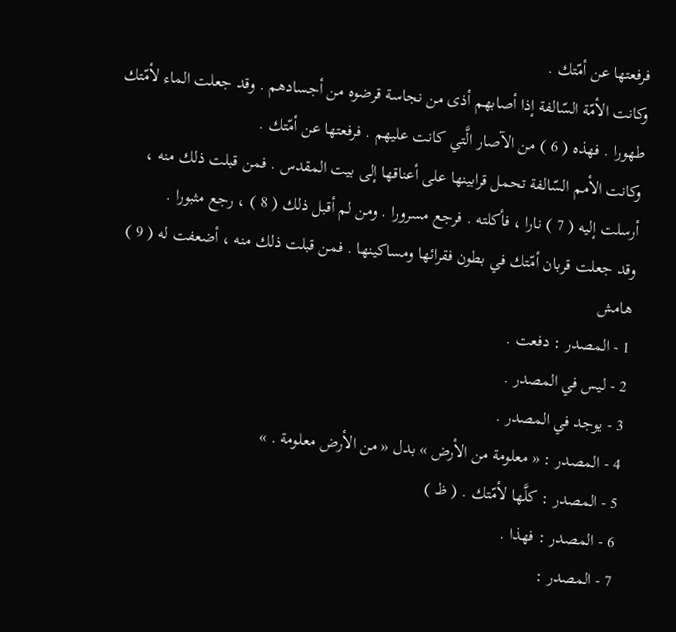فرفعتها عن أمّتك .
وكانت الأمّة السّالفة إذا أصابهم أذى من نجاسة قرضوه من أجسادهم . وقد جعلت الماء لأمّتك طهورا . فهذه ( 6 ) من الآصار الَّتي كانت عليهم . فرفعتها عن أمّتك .
وكانت الأمم السّالفة تحمل قرابينها على أعناقها إلى بيت المقدس . فمن قبلت ذلك منه ، أرسلت إليه ( 7 ) نارا ، فأكلته . فرجع مسرورا . ومن لم أقبل ذلك ( 8 ) ، رجع مثبورا .
وقد جعلت قربان أمّتك في بطون فقرائها ومساكينها . فمن قبلت ذلك منه ، أضعفت له ( 9 )
هامش
1 - المصدر : دفعت .
2 - ليس في المصدر .
3 - يوجد في المصدر .
4 - المصدر : « معلومة من الأرض » بدل « من الأرض معلومة . »
5 - المصدر : كلَّها لأمّتك . ( ظ )
6 - المصدر : فهذا .
7 - المصدر :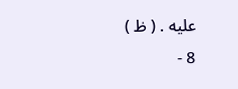عليه . ( ظ )
8 -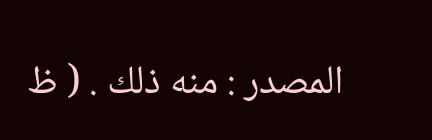المصدر : منه ذلك . ( ظ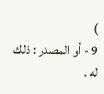)
9 - أو المصدر : ذلك له .